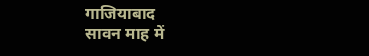गाजियाबाद
सावन माह में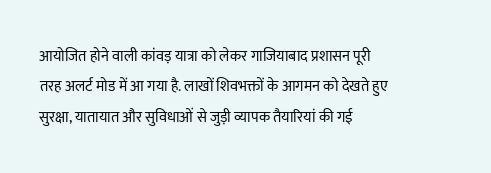आयोजित होने वाली कांवड़ यात्रा को लेकर गाजियाबाद प्रशासन पूरी तरह अलर्ट मोड में आ गया है. लाखों शिवभक्तों के आगमन को देखते हुए सुरक्षा, यातायात और सुविधाओं से जुड़ी व्यापक तैयारियां की गई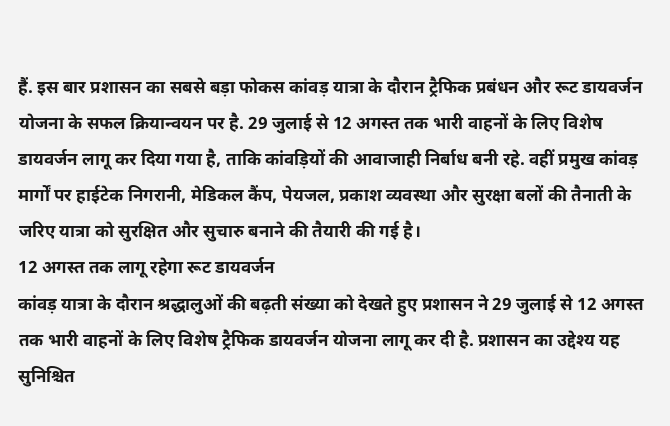हैं. इस बार प्रशासन का सबसे बड़ा फोकस कांवड़ यात्रा के दौरान ट्रैफिक प्रबंधन और रूट डायवर्जन योजना के सफल क्रियान्वयन पर है. 29 जुलाई से 12 अगस्त तक भारी वाहनों के लिए विशेष डायवर्जन लागू कर दिया गया है, ताकि कांवड़ियों की आवाजाही निर्बाध बनी रहे. वहीं प्रमुख कांवड़ मार्गों पर हाईटेक निगरानी, मेडिकल कैंप, पेयजल, प्रकाश व्यवस्था और सुरक्षा बलों की तैनाती के जरिए यात्रा को सुरक्षित और सुचारु बनाने की तैयारी की गई है।
12 अगस्त तक लागू रहेगा रूट डायवर्जन
कांवड़ यात्रा के दौरान श्रद्धालुओं की बढ़ती संख्या को देखते हुए प्रशासन ने 29 जुलाई से 12 अगस्त तक भारी वाहनों के लिए विशेष ट्रैफिक डायवर्जन योजना लागू कर दी है. प्रशासन का उद्देश्य यह सुनिश्चित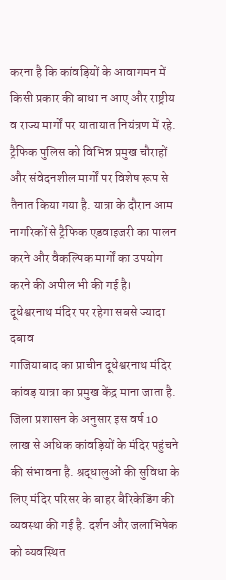करना है कि कांवड़ियों के आवागमन में किसी प्रकार की बाधा न आए और राष्ट्रीय व राज्य मार्गों पर यातायात नियंत्रण में रहे. ट्रैफिक पुलिस को विभिन्न प्रमुख चौराहों और संवेदनशील मार्गों पर विशेष रूप से तैनात किया गया है. यात्रा के दौरान आम नागरिकों से ट्रैफिक एडवाइजरी का पालन करने और वैकल्पिक मार्गों का उपयोग करने की अपील भी की गई है।
दूधेश्वरनाथ मंदिर पर रहेगा सबसे ज्यादा दबाव
गाजियाबाद का प्राचीन दूधेश्वरनाथ मंदिर कांवड़ यात्रा का प्रमुख केंद्र माना जाता है. जिला प्रशासन के अनुसार इस वर्ष 10 लाख से अधिक कांवड़ियों के मंदिर पहुंचने की संभावना है. श्रद्धालुओं की सुविधा के लिए मंदिर परिसर के बाहर बैरिकेडिंग की व्यवस्था की गई है. दर्शन और जलाभिषेक को व्यवस्थित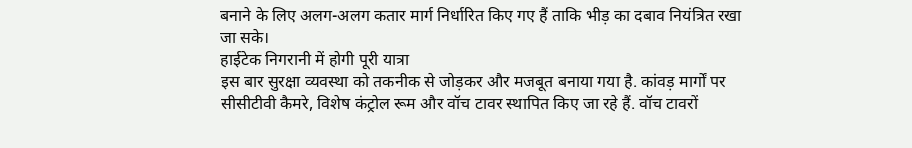बनाने के लिए अलग-अलग कतार मार्ग निर्धारित किए गए हैं ताकि भीड़ का दबाव नियंत्रित रखा जा सके।
हाईटेक निगरानी में होगी पूरी यात्रा
इस बार सुरक्षा व्यवस्था को तकनीक से जोड़कर और मजबूत बनाया गया है. कांवड़ मार्गों पर सीसीटीवी कैमरे, विशेष कंट्रोल रूम और वॉच टावर स्थापित किए जा रहे हैं. वॉच टावरों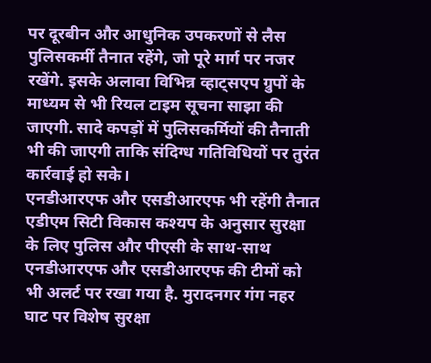पर दूरबीन और आधुनिक उपकरणों से लैस पुलिसकर्मी तैनात रहेंगे, जो पूरे मार्ग पर नजर रखेंगे. इसके अलावा विभिन्न व्हाट्सएप ग्रुपों के माध्यम से भी रियल टाइम सूचना साझा की जाएगी. सादे कपड़ों में पुलिसकर्मियों की तैनाती भी की जाएगी ताकि संदिग्ध गतिविधियों पर तुरंत कार्रवाई हो सके।
एनडीआरएफ और एसडीआरएफ भी रहेंगी तैनात
एडीएम सिटी विकास कश्यप के अनुसार सुरक्षा के लिए पुलिस और पीएसी के साथ-साथ एनडीआरएफ और एसडीआरएफ की टीमों को भी अलर्ट पर रखा गया है. मुरादनगर गंग नहर घाट पर विशेष सुरक्षा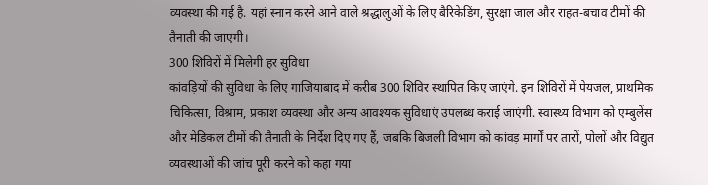व्यवस्था की गई है. यहां स्नान करने आने वाले श्रद्धालुओं के लिए बैरिकेडिंग, सुरक्षा जाल और राहत-बचाव टीमों की तैनाती की जाएगी।
300 शिविरों में मिलेगी हर सुविधा
कांवड़ियों की सुविधा के लिए गाजियाबाद में करीब 300 शिविर स्थापित किए जाएंगे. इन शिविरों में पेयजल, प्राथमिक चिकित्सा, विश्राम, प्रकाश व्यवस्था और अन्य आवश्यक सुविधाएं उपलब्ध कराई जाएंगी. स्वास्थ्य विभाग को एम्बुलेंस और मेडिकल टीमों की तैनाती के निर्देश दिए गए हैं, जबकि बिजली विभाग को कांवड़ मार्गों पर तारों, पोलों और विद्युत व्यवस्थाओं की जांच पूरी करने को कहा गया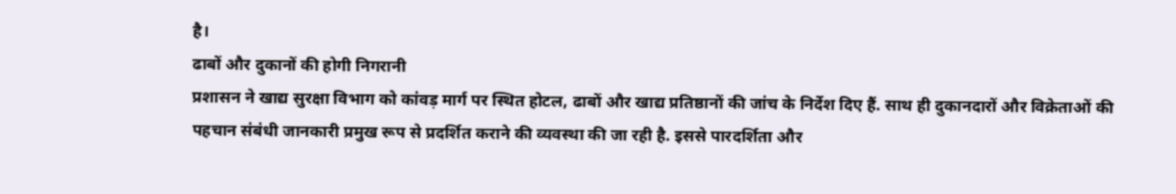है।
ढाबों और दुकानों की होगी निगरानी
प्रशासन ने खाद्य सुरक्षा विभाग को कांवड़ मार्ग पर स्थित होटल, ढाबों और खाद्य प्रतिष्ठानों की जांच के निर्देश दिए हैं. साथ ही दुकानदारों और विक्रेताओं की पहचान संबंधी जानकारी प्रमुख रूप से प्रदर्शित कराने की व्यवस्था की जा रही है. इससे पारदर्शिता और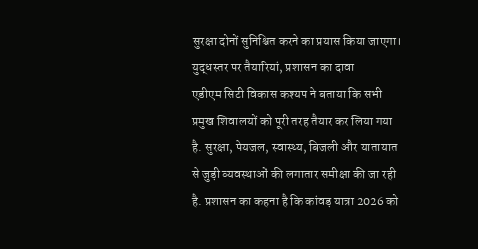सुरक्षा दोनों सुनिश्चित करने का प्रयास किया जाएगा।
युद्धस्तर पर तैयारियां, प्रशासन का दावा
एडीएम सिटी विकास कश्यप ने बताया कि सभी प्रमुख शिवालयों को पूरी तरह तैयार कर लिया गया है. सुरक्षा, पेयजल, स्वास्थ्य, बिजली और यातायात से जुड़ी व्यवस्थाओं की लगातार समीक्षा की जा रही है. प्रशासन का कहना है कि कांवड़ यात्रा 2026 को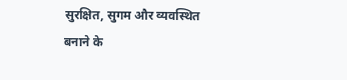सुरक्षित, सुगम और व्यवस्थित बनाने के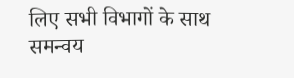लिए सभी विभागों के साथ समन्वय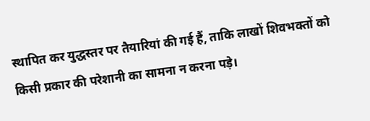स्थापित कर युद्धस्तर पर तैयारियां की गई हैं, ताकि लाखों शिवभक्तों को किसी प्रकार की परेशानी का सामना न करना पड़े।